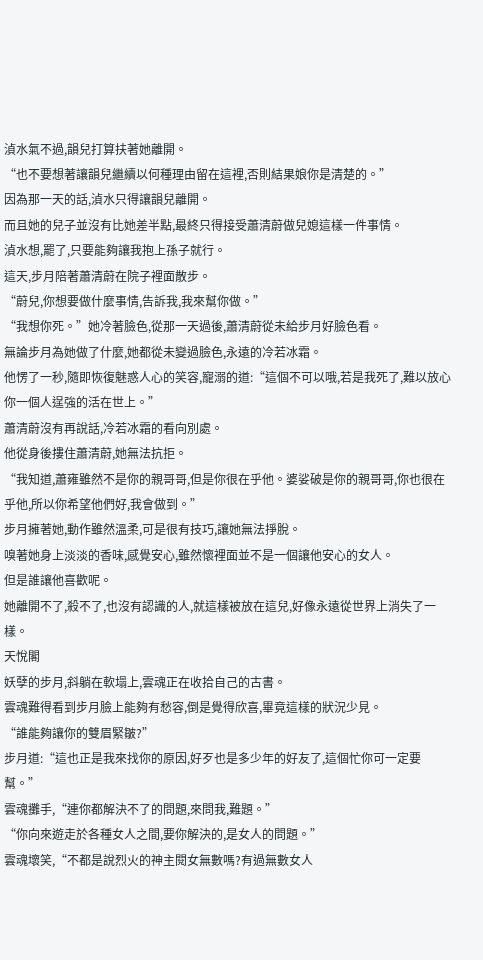湞水氣不過,韻兒打算扶著她離開。
“也不要想著讓韻兒繼續以何種理由留在這裡,否則結果娘你是清楚的。”
因為那一天的話,湞水只得讓韻兒離開。
而且她的兒子並沒有比她差半點,最終只得接受蕭清蔚做兒媳這樣一件事情。
湞水想,罷了,只要能夠讓我抱上孫子就行。
這天,步月陪著蕭清蔚在院子裡面散步。
“蔚兒,你想要做什麼事情,告訴我,我來幫你做。”
“我想你死。”她冷著臉色,從那一天過後,蕭清蔚從未給步月好臉色看。
無論步月為她做了什麼,她都從未變過臉色,永遠的冷若冰霜。
他愣了一秒,隨即恢復魅惑人心的笑容,寵溺的道:“這個不可以哦,若是我死了,難以放心你一個人逞強的活在世上。”
蕭清蔚沒有再說話,冷若冰霜的看向別處。
他從身後摟住蕭清蔚,她無法抗拒。
“我知道,蕭雍雖然不是你的親哥哥,但是你很在乎他。婆娑破是你的親哥哥,你也很在乎他,所以你希望他們好,我會做到。”
步月擁著她,動作雖然溫柔,可是很有技巧,讓她無法掙脫。
嗅著她身上淡淡的香味,感覺安心,雖然懷裡面並不是一個讓他安心的女人。
但是誰讓他喜歡呢。
她離開不了,殺不了,也沒有認識的人,就這樣被放在這兒,好像永遠從世界上消失了一樣。
天悅閣
妖孽的步月,斜躺在軟塌上,雲魂正在收拾自己的古書。
雲魂難得看到步月臉上能夠有愁容,倒是覺得欣喜,畢竟這樣的狀況少見。
“誰能夠讓你的雙眉緊皺?”
步月道:“這也正是我來找你的原因,好歹也是多少年的好友了,這個忙你可一定要幫。”
雲魂攤手,“連你都解決不了的問題,來問我,難題。”
“你向來遊走於各種女人之間,要你解決的,是女人的問題。”
雲魂壞笑,“不都是說烈火的神主閱女無數嗎?有過無數女人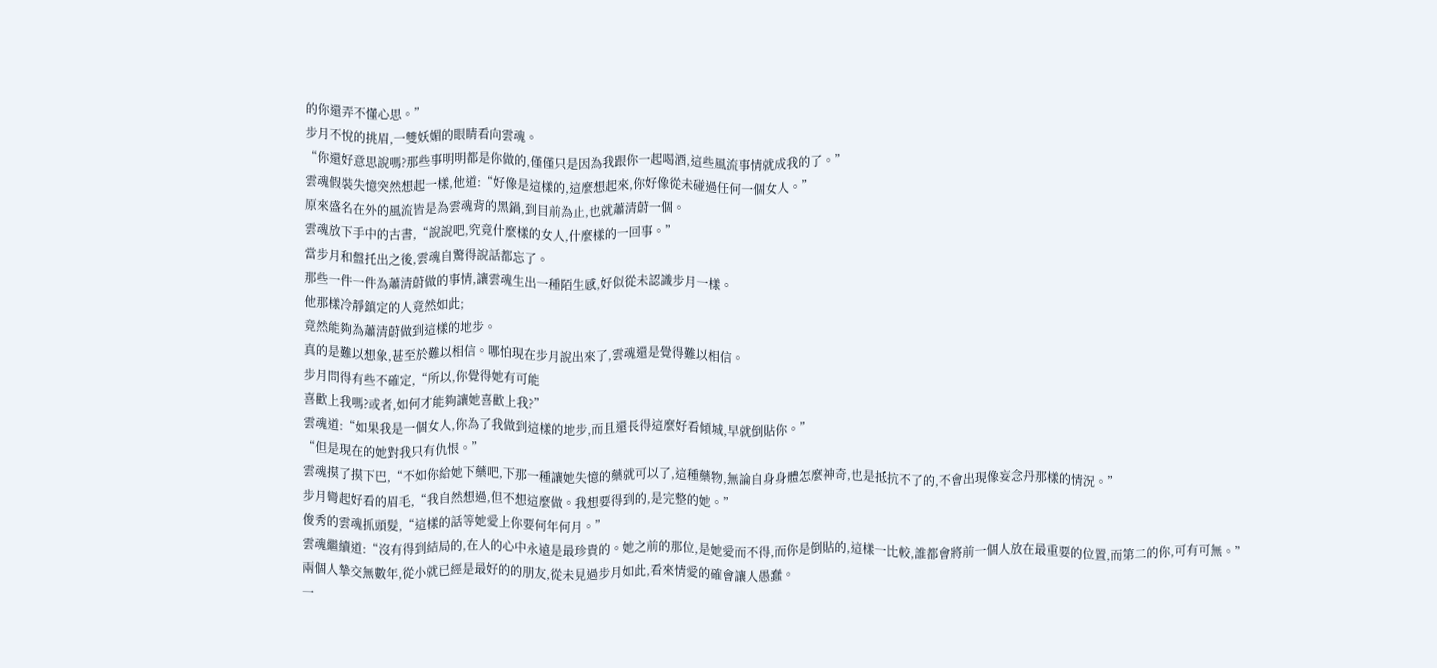的你還弄不懂心思。”
步月不悅的挑眉,一雙妖媚的眼睛看向雲魂。
“你還好意思說嗎?那些事明明都是你做的,僅僅只是因為我跟你一起喝酒,這些風流事情就成我的了。”
雲魂假裝失憶突然想起一樣,他道:“好像是這樣的,這麼想起來,你好像從未碰過任何一個女人。”
原來盛名在外的風流皆是為雲魂背的黑鍋,到目前為止,也就蕭清蔚一個。
雲魂放下手中的古書,“說說吧,究竟什麼樣的女人,什麼樣的一回事。”
當步月和盤托出之後,雲魂自驚得說話都忘了。
那些一件一件為蕭清蔚做的事情,讓雲魂生出一種陌生感,好似從未認識步月一樣。
他那樣冷靜鎮定的人竟然如此;
竟然能夠為蕭清蔚做到這樣的地步。
真的是難以想象,甚至於難以相信。哪怕現在步月說出來了,雲魂還是覺得難以相信。
步月問得有些不確定,“所以,你覺得她有可能
喜歡上我嗎?或者,如何才能夠讓她喜歡上我?”
雲魂道:“如果我是一個女人,你為了我做到這樣的地步,而且還長得這麼好看傾城,早就倒貼你。”
“但是現在的她對我只有仇恨。”
雲魂摸了摸下巴,“不如你給她下藥吧,下那一種讓她失憶的藥就可以了,這種藥物,無論自身身體怎麼神奇,也是抵抗不了的,不會出現像妄念丹那樣的情況。”
步月彎起好看的眉毛,“我自然想過,但不想這麼做。我想要得到的,是完整的她。”
俊秀的雲魂抓頭髮,“這樣的話等她愛上你要何年何月。”
雲魂繼續道:“沒有得到結局的,在人的心中永遠是最珍貴的。她之前的那位,是她愛而不得,而你是倒貼的,這樣一比較,誰都會將前一個人放在最重要的位置,而第二的你,可有可無。”
兩個人摯交無數年,從小就已經是最好的的朋友,從未見過步月如此,看來情愛的確會讓人愚蠢。
一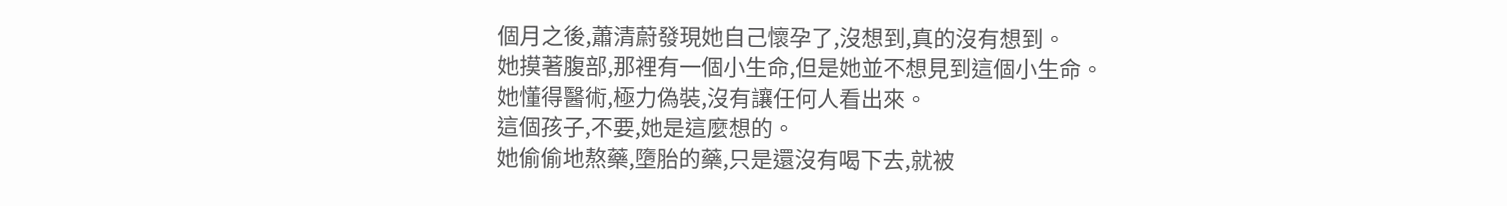個月之後,蕭清蔚發現她自己懷孕了,沒想到,真的沒有想到。
她摸著腹部,那裡有一個小生命,但是她並不想見到這個小生命。
她懂得醫術,極力偽裝,沒有讓任何人看出來。
這個孩子,不要,她是這麼想的。
她偷偷地熬藥,墮胎的藥,只是還沒有喝下去,就被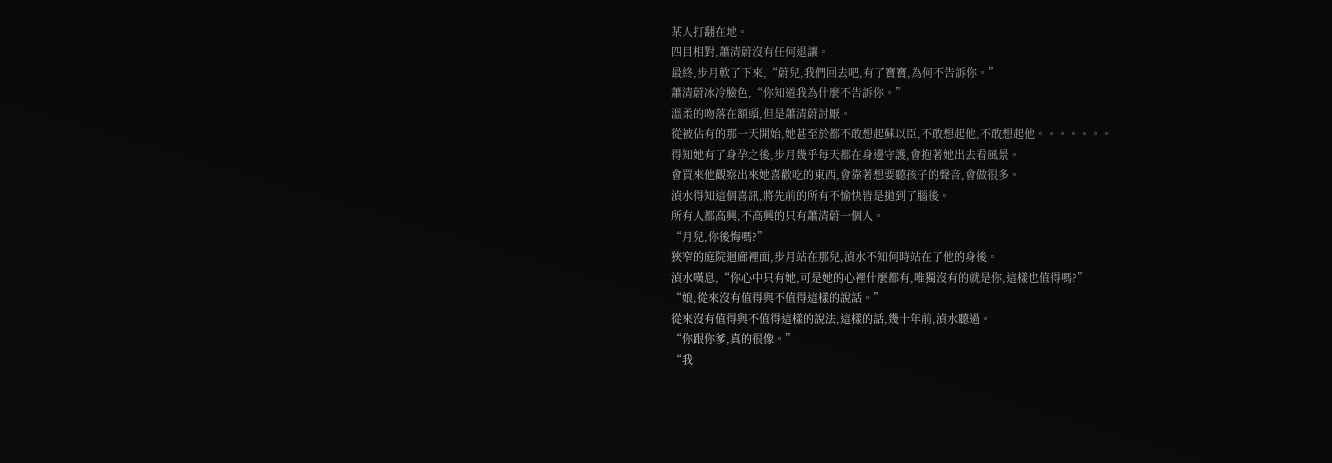某人打翻在地。
四目相對,蕭清蔚沒有任何退讓。
最終,步月軟了下來,“蔚兒,我們回去吧,有了寶寶,為何不告訴你。”
蕭清蔚冰冷臉色,“你知道我為什麼不告訴你。”
溫柔的吻落在額頭,但是蕭清蔚討厭。
從被佔有的那一天開始,她甚至於都不敢想起蘇以臣,不敢想起他,不敢想起他。。。。。。。
得知她有了身孕之後,步月幾乎每天都在身邊守護,會抱著她出去看風景。
會買來他觀察出來她喜歡吃的東西,會靠著想要聽孩子的聲音,會做很多。
湞水得知這個喜訊,將先前的所有不愉快皆是拋到了腦後。
所有人都高興,不高興的只有蕭清蔚一個人。
“月兒,你後悔嗎?”
狹窄的庭院迴廊裡面,步月站在那兒,湞水不知何時站在了他的身後。
湞水嘆息,“你心中只有她,可是她的心裡什麼都有,唯獨沒有的就是你,這樣也值得嗎?”
“娘,從來沒有值得與不值得這樣的說話。”
從來沒有值得與不值得這樣的說法,這樣的話,幾十年前,湞水聽過。
“你跟你爹,真的很像。”
“我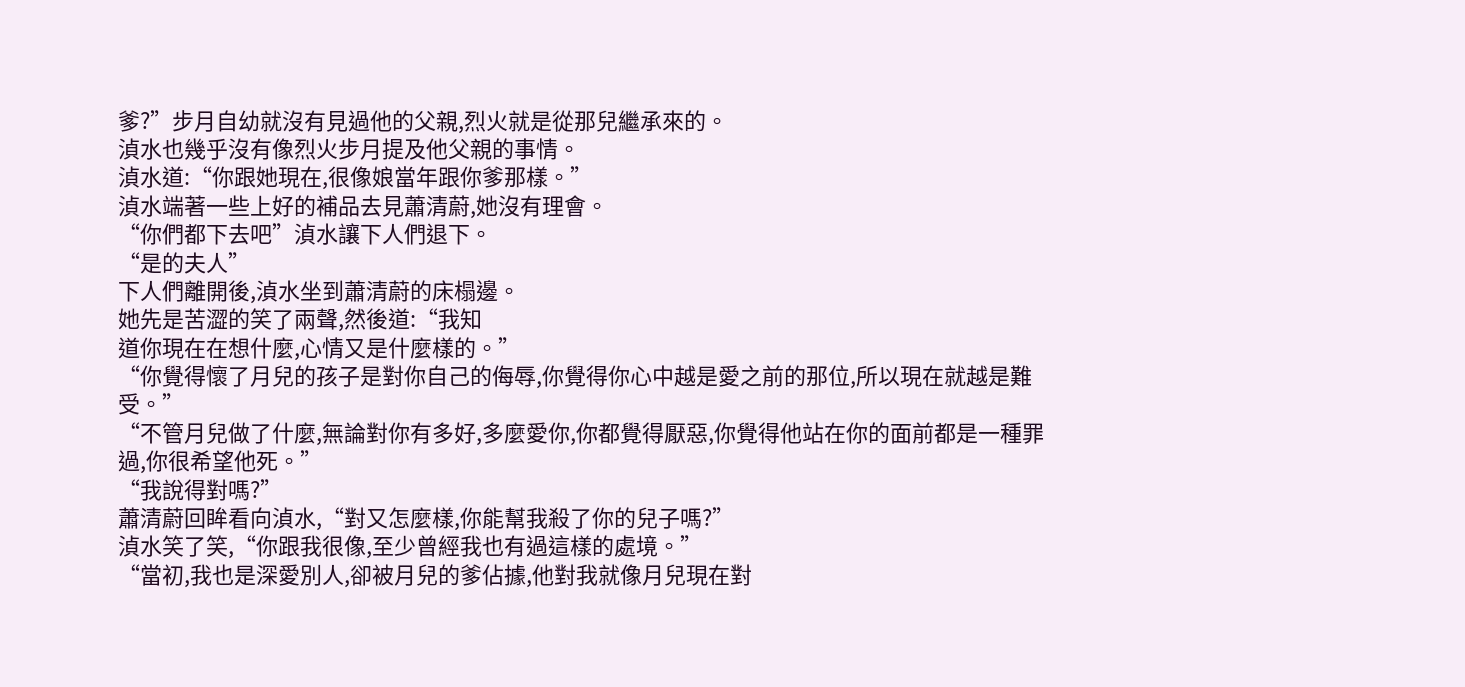爹?”步月自幼就沒有見過他的父親,烈火就是從那兒繼承來的。
湞水也幾乎沒有像烈火步月提及他父親的事情。
湞水道:“你跟她現在,很像娘當年跟你爹那樣。”
湞水端著一些上好的補品去見蕭清蔚,她沒有理會。
“你們都下去吧”湞水讓下人們退下。
“是的夫人”
下人們離開後,湞水坐到蕭清蔚的床榻邊。
她先是苦澀的笑了兩聲,然後道:“我知
道你現在在想什麼,心情又是什麼樣的。”
“你覺得懷了月兒的孩子是對你自己的侮辱,你覺得你心中越是愛之前的那位,所以現在就越是難受。”
“不管月兒做了什麼,無論對你有多好,多麼愛你,你都覺得厭惡,你覺得他站在你的面前都是一種罪過,你很希望他死。”
“我說得對嗎?”
蕭清蔚回眸看向湞水,“對又怎麼樣,你能幫我殺了你的兒子嗎?”
湞水笑了笑,“你跟我很像,至少曾經我也有過這樣的處境。”
“當初,我也是深愛別人,卻被月兒的爹佔據,他對我就像月兒現在對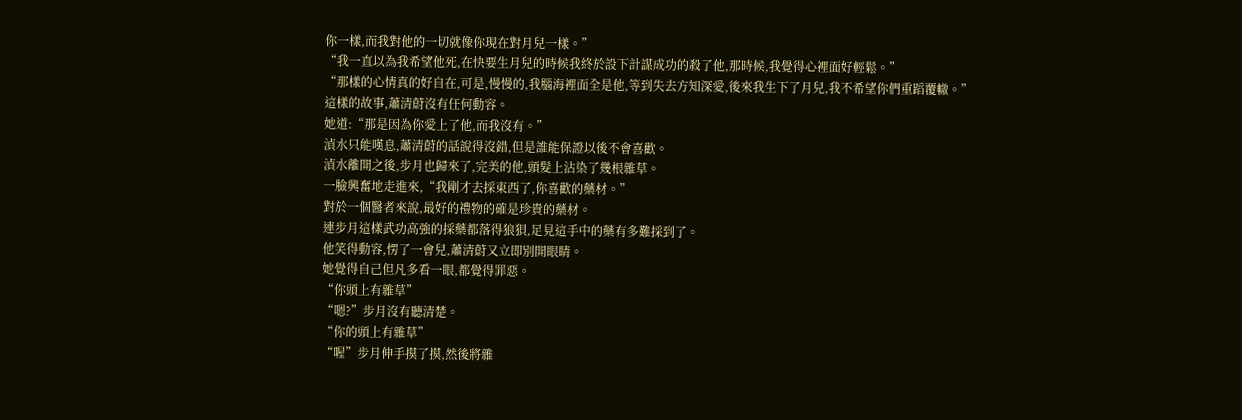你一樣,而我對他的一切就像你現在對月兒一樣。”
“我一直以為我希望他死,在快要生月兒的時候我終於設下計謀成功的殺了他,那時候,我覺得心裡面好輕鬆。”
“那樣的心情真的好自在,可是,慢慢的,我腦海裡面全是他,等到失去方知深愛,後來我生下了月兒,我不希望你們重蹈覆轍。”
這樣的故事,蕭清蔚沒有任何動容。
她道:“那是因為你愛上了他,而我沒有。”
湞水只能嘆息,蕭清蔚的話說得沒錯,但是誰能保證以後不會喜歡。
湞水離開之後,步月也歸來了,完美的他,頭髮上沾染了幾根雜草。
一臉興奮地走進來,“我剛才去採東西了,你喜歡的藥材。”
對於一個醫者來說,最好的禮物的確是珍貴的藥材。
連步月這樣武功高強的採藥都落得狼狽,足見這手中的藥有多難採到了。
他笑得動容,愣了一會兒,蕭清蔚又立即別開眼睛。
她覺得自己但凡多看一眼,都覺得罪惡。
“你頭上有雜草”
“嗯?”步月沒有聽清楚。
“你的頭上有雜草”
“喔”步月伸手摸了摸,然後將雜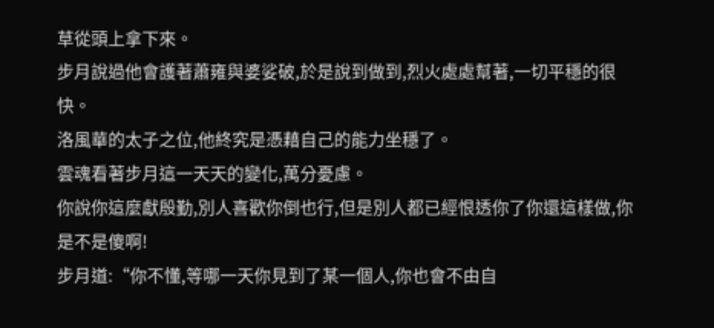草從頭上拿下來。
步月說過他會護著蕭雍與婆娑破,於是說到做到,烈火處處幫著,一切平穩的很快。
洛風華的太子之位,他終究是憑藉自己的能力坐穩了。
雲魂看著步月這一天天的變化,萬分憂慮。
你說你這麼獻殷勤,別人喜歡你倒也行,但是別人都已經恨透你了你還這樣做,你是不是傻啊!
步月道:“你不懂,等哪一天你見到了某一個人,你也會不由自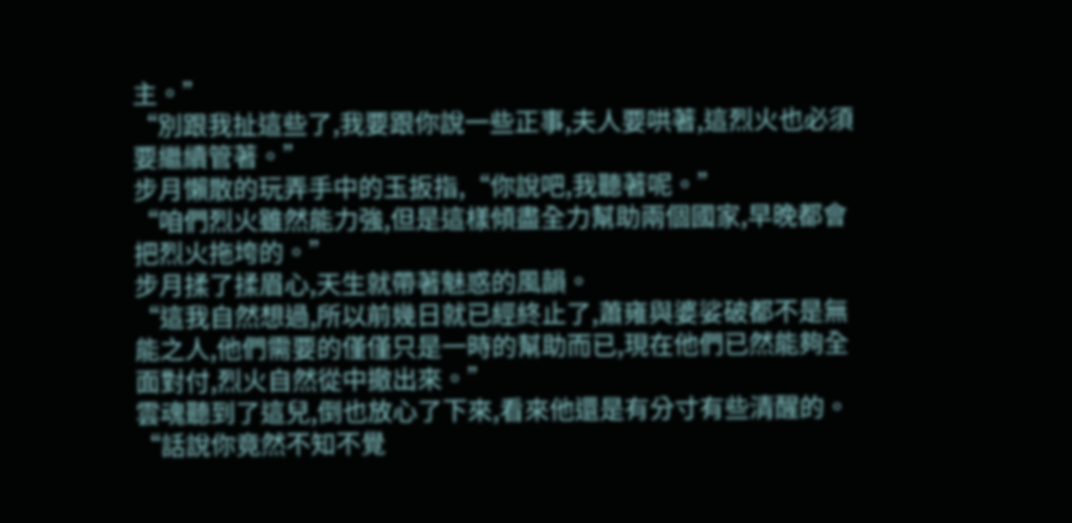主。”
“別跟我扯這些了,我要跟你說一些正事,夫人要哄著,這烈火也必須要繼續管著。”
步月懶散的玩弄手中的玉扳指,“你說吧,我聽著呢。”
“咱們烈火雖然能力強,但是這樣傾盡全力幫助兩個國家,早晚都會把烈火拖垮的。”
步月揉了揉眉心,天生就帶著魅惑的風韻。
“這我自然想過,所以前幾日就已經終止了,蕭雍與婆娑破都不是無能之人,他們需要的僅僅只是一時的幫助而已,現在他們已然能夠全面對付,烈火自然從中撤出來。”
雲魂聽到了這兒,倒也放心了下來,看來他還是有分寸有些清醒的。
“話說你竟然不知不覺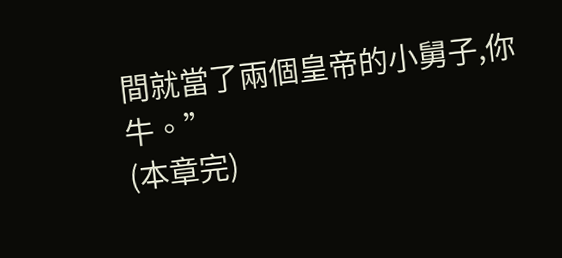間就當了兩個皇帝的小舅子,你牛。”
(本章完)